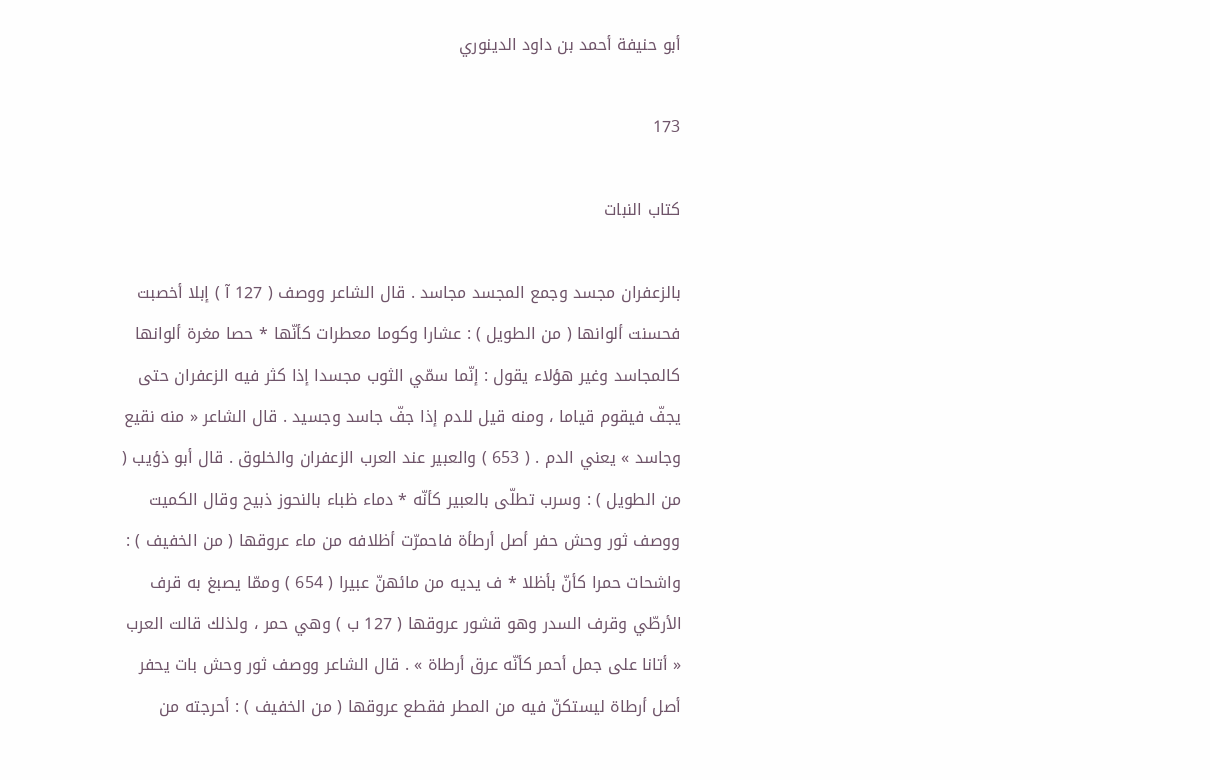أبو حنيفة أحمد بن داود الدينوري

173

كتاب النبات

بالزعفران مجسد وجمع المجسد مجاسد . قال الشاعر ووصف ( 127 آ ) إبلا أخصبت فحسنت ألوانها ( من الطويل ) : عشارا وكوما معطرات كأنّها * حصا مغرة ألوانها كالمجاسد وغير هؤلاء يقول : إنّما سمّي الثوب مجسدا إذا كثر فيه الزعفران حتى يجفّ فيقوم قياما ، ومنه قيل للدم إذا جفّ جاسد وجسيد . قال الشاعر « منه نقيع وجاسد » يعني الدم . ( 653 ) والعبير عند العرب الزعفران والخلوق . قال أبو ذؤيب ( من الطويل ) : وسرب تطلّى بالعبير كأنّه * دماء ظباء بالنحوز ذبيح وقال الكميت ووصف ثور وحش حفر أصل أرطأة فاحمرّت أظلافه من ماء عروقها ( من الخفيف ) : واشحات حمرا كأنّ بأظلا * ف يديه من مائهنّ عبيرا ( 654 ) وممّا يصبغ به قرف الأرطّي وقرف السدر وهو قشور عروقها ( 127 ب ) وهي حمر ، ولذلك قالت العرب « أتانا على جمل أحمر كأنّه عرق أرطاة » . قال الشاعر ووصف ثور وحش بات يحفر أصل أرطاة ليستكنّ فيه من المطر فقطع عروقها ( من الخفيف ) : أحرجته من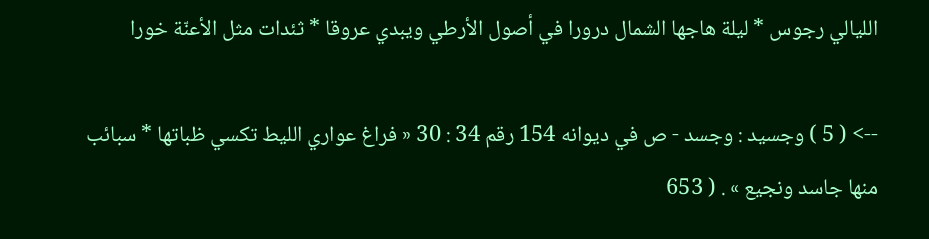الليالي رجوس * ليلة هاجها الشمال درورا في أصول الأرطي ويبدي عروقا * ثئدات مثل الأعنّة خورا

--> ( 5 ) وجسيد : وجسد - ص في ديوانه 154 رقم 34 : 30 « فراغ عواري الليط تكسي ظباتها * سبائب منها جاسد ونجيع » . ( 653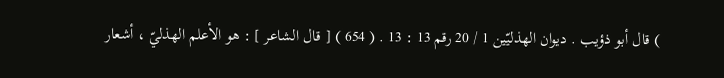) قال أبو ذؤيب . ديوان الهذليّين 1 / 20 رقم 13 : 13 . ( 654 ) [ قال الشاعر ] : هو الأعلم الهذليّ ، أشعار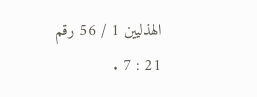الهذليين 1 / 56 رقم 21 : 7 .